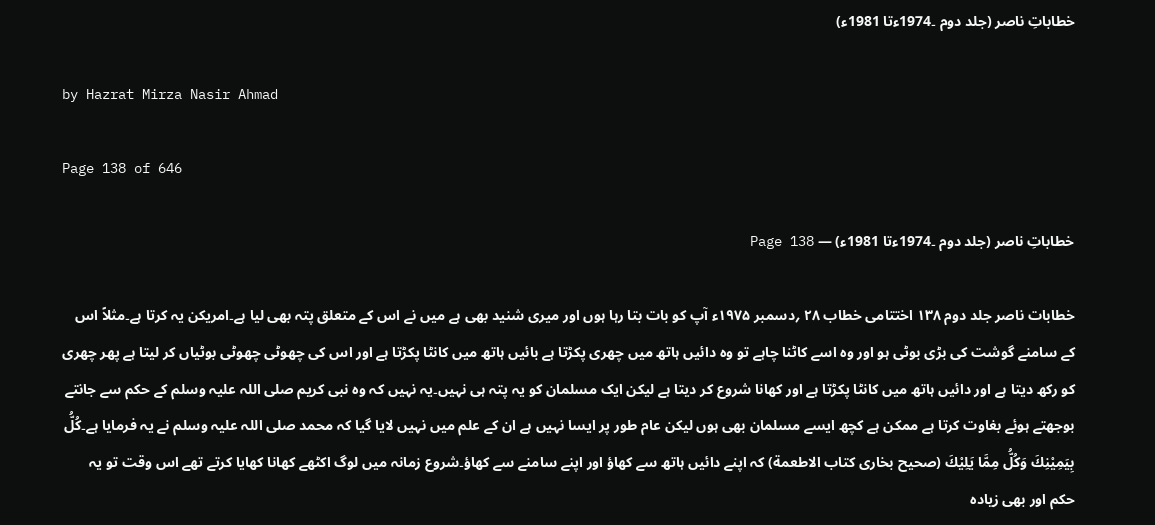خطاباتِ ناصر (جلد دوم ۔1974ءتا 1981ء)

by Hazrat Mirza Nasir Ahmad

Page 138 of 646

خطاباتِ ناصر (جلد دوم ۔1974ءتا 1981ء) — Page 138

خطابات ناصر جلد دوم ۱۳۸ اختتامی خطاب ۲۸ ؍دسمبر ۱۹۷۵ء آپ کو بات بتا رہا ہوں اور میری شنید بھی ہے میں نے اس کے متعلق پتہ بھی لیا ہے۔امریکن یہ کرتا ہے۔مثلاً اس کے سامنے گوشت کی بڑی بوٹی ہو اور وہ اسے کاٹنا چاہے تو وہ دائیں ہاتھ میں چھری پکڑتا ہے بائیں ہاتھ میں کانٹا پکڑتا ہے اور اس کی چھوٹی چھوٹی بوٹیاں کر لیتا ہے پھر چھری کو رکھ دیتا ہے اور دائیں ہاتھ میں کانٹا پکڑتا ہے اور کھانا شروع کر دیتا ہے لیکن ایک مسلمان کو یہ پتہ ہی نہیں۔یہ نہیں کہ وہ نبی کریم صلی اللہ علیہ وسلم کے حکم سے جانتے بوجھتے ہوئے بغاوت کرتا ہے ممکن ہے کچھ ایسے مسلمان بھی ہوں لیکن عام طور پر ایسا نہیں ہے ان کے علم میں نہیں لایا گیا کہ محمد صلی اللہ علیہ وسلم نے یہ فرمایا ہے۔كُلُّ بِيَمِيْنِكَ وَكُلُّ مِمَّا يَلِيْكَ (صحیح بخاری کتاب الاطعمة) کہ اپنے دائیں ہاتھ سے کھاؤ اور اپنے سامنے سے کھاؤ۔شروع زمانہ میں لوگ اکٹھے کھانا کھایا کرتے تھے اس وقت تو یہ حکم اور بھی زیادہ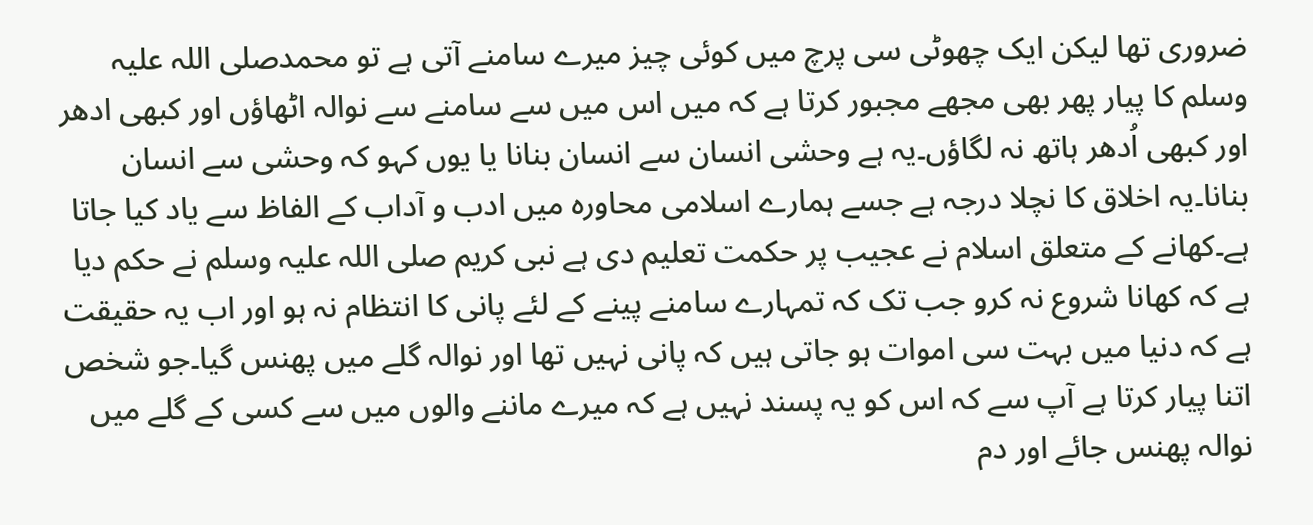ضروری تھا لیکن ایک چھوٹی سی پرچ میں کوئی چیز میرے سامنے آتی ہے تو محمدصلی اللہ علیہ وسلم کا پیار پھر بھی مجھے مجبور کرتا ہے کہ میں اس میں سے سامنے سے نوالہ اٹھاؤں اور کبھی ادھر اور کبھی اُدھر ہاتھ نہ لگاؤں۔یہ ہے وحشی انسان سے انسان بنانا یا یوں کہو کہ وحشی سے انسان بنانا۔یہ اخلاق کا نچلا درجہ ہے جسے ہمارے اسلامی محاورہ میں ادب و آداب کے الفاظ سے یاد کیا جاتا ہے۔کھانے کے متعلق اسلام نے عجیب پر حکمت تعلیم دی ہے نبی کریم صلی اللہ علیہ وسلم نے حکم دیا ہے کہ کھانا شروع نہ کرو جب تک کہ تمہارے سامنے پینے کے لئے پانی کا انتظام نہ ہو اور اب یہ حقیقت ہے کہ دنیا میں بہت سی اموات ہو جاتی ہیں کہ پانی نہیں تھا اور نوالہ گلے میں پھنس گیا۔جو شخص اتنا پیار کرتا ہے آپ سے کہ اس کو یہ پسند نہیں ہے کہ میرے ماننے والوں میں سے کسی کے گلے میں نوالہ پھنس جائے اور دم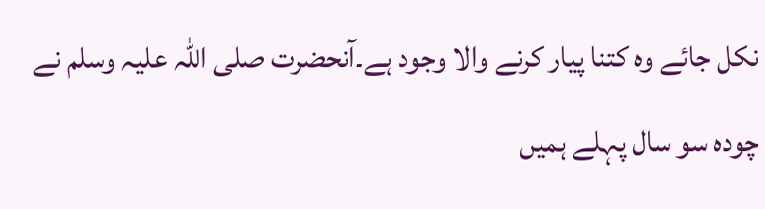نکل جائے وہ کتنا پیار کرنے والا وجود ہے۔آنحضرت صلی اللہ علیہ وسلم نے چودہ سو سال پہلے ہمیں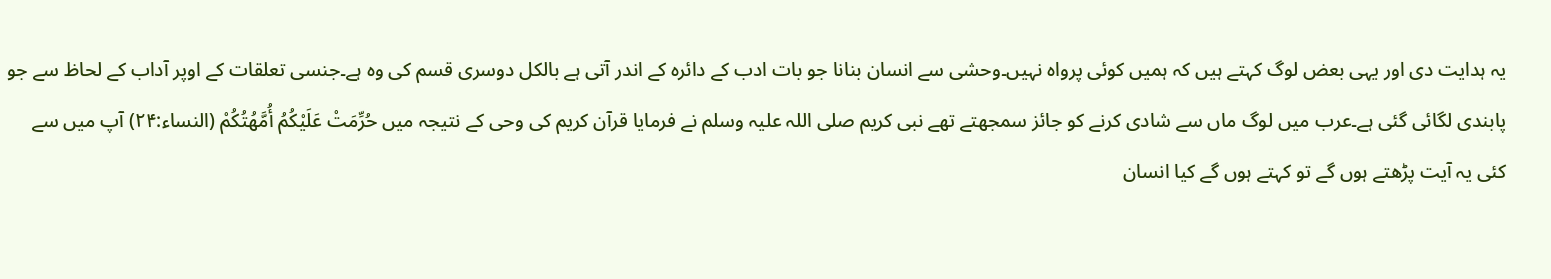یہ ہدایت دی اور یہی بعض لوگ کہتے ہیں کہ ہمیں کوئی پرواہ نہیں۔وحشی سے انسان بنانا جو بات ادب کے دائرہ کے اندر آتی ہے بالکل دوسری قسم کی وہ ہے۔جنسی تعلقات کے اوپر آداب کے لحاظ سے جو پابندی لگائی گئی ہے۔عرب میں لوگ ماں سے شادی کرنے کو جائز سمجھتے تھے نبی کریم صلی اللہ علیہ وسلم نے فرمایا قرآن کریم کی وحی کے نتیجہ میں حُرِّمَتْ عَلَيْكُمُ أُمَّهُتُكُمْ (النساء:۲۴) آپ میں سے کئی یہ آیت پڑھتے ہوں گے تو کہتے ہوں گے کیا انسان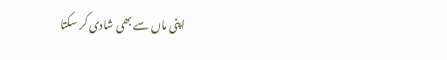اپنی ماں سے بھی شادی کر سکتا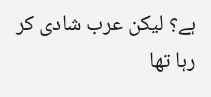ہے؟ لیکن عرب شادی کر رہا تھا